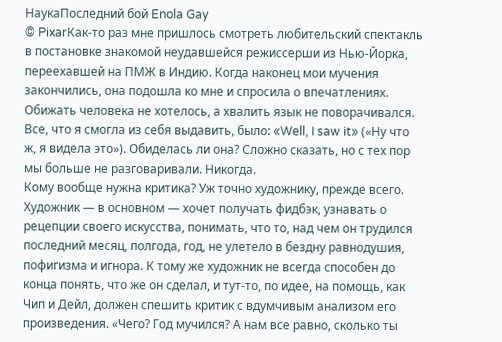НаукаПоследний бой Enola Gay
© PixarКак-то раз мне пришлось смотреть любительский спектакль в постановке знакомой неудавшейся режиссерши из Нью-Йорка, переехавшей на ПМЖ в Индию. Когда наконец мои мучения закончились, она подошла ко мне и спросила о впечатлениях. Обижать человека не хотелось, а хвалить язык не поворачивался. Все, что я смогла из себя выдавить, было: «Well, I saw it» («Ну что ж, я видела это»). Обиделась ли она? Сложно сказать, но с тех пор мы больше не разговаривали. Никогда.
Кому вообще нужна критика? Уж точно художнику, прежде всего. Художник — в основном — хочет получать фидбэк, узнавать о рецепции своего искусства, понимать, что то, над чем он трудился последний месяц, полгода, год, не улетело в бездну равнодушия, пофигизма и игнора. К тому же художник не всегда способен до конца понять, что же он сделал, и тут-то, по идее, на помощь, как Чип и Дейл, должен спешить критик с вдумчивым анализом его произведения. «Чего? Год мучился? А нам все равно, сколько ты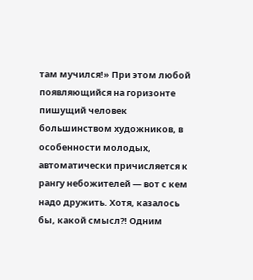там мучился!» При этом любой появляющийся на горизонте пишущий человек большинством художников, в особенности молодых, автоматически причисляется к рангу небожителей — вот с кем надо дружить. Хотя, казалось бы, какой смысл?! Одним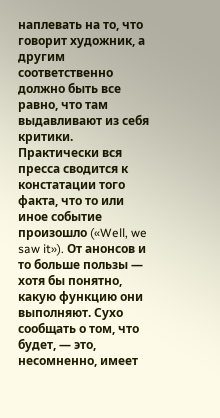наплевать на то, что говорит художник, а другим соответственно должно быть все равно, что там выдавливают из себя критики.
Практически вся пресса сводится к констатации того факта, что то или иное событие произошло («Well, we saw it»). От анонсов и то больше пользы — хотя бы понятно, какую функцию они выполняют. Сухо сообщать о том, что будет, — это, несомненно, имеет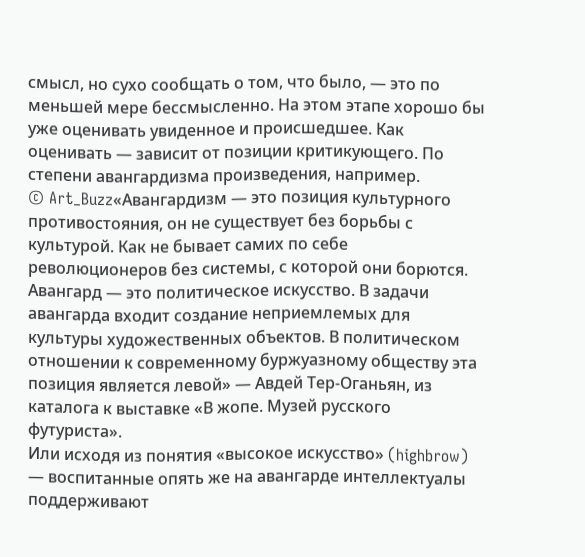смысл, но сухо сообщать о том, что было, — это по меньшей мере бессмысленно. На этом этапе хорошо бы уже оценивать увиденное и происшедшее. Как оценивать — зависит от позиции критикующего. По степени авангардизма произведения, например.
© Art_Buzz«Авангардизм — это позиция культурного противостояния, он не существует без борьбы с культурой. Как не бывает самих по себе революционеров без системы, с которой они борются. Авангард — это политическое искусство. В задачи авангарда входит создание неприемлемых для культуры художественных объектов. В политическом отношении к современному буржуазному обществу эта позиция является левой» — Авдей Тер-Оганьян, из каталога к выставке «В жопе. Музей русского футуриста».
Или исходя из понятия «высокое искусство» (highbrow) — воспитанные опять же на авангарде интеллектуалы поддерживают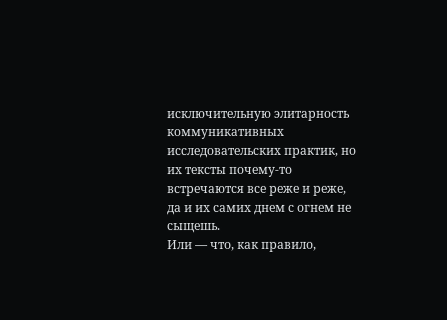исключительную элитарность коммуникативных исследовательских практик, но их тексты почему-то встречаются все реже и реже, да и их самих днем с огнем не сыщешь.
Или — что, как правило,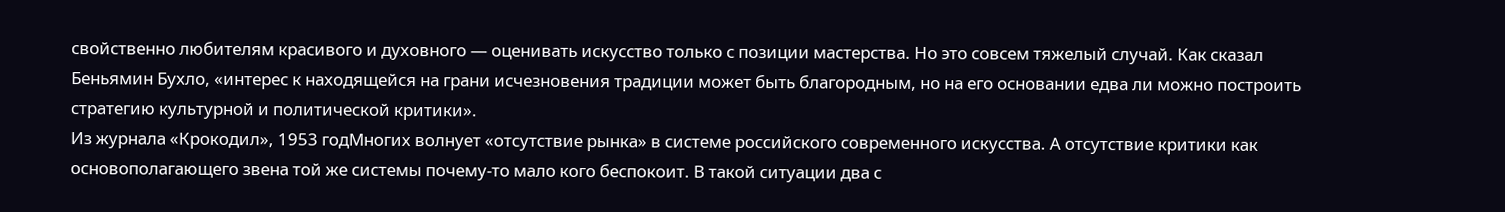свойственно любителям красивого и духовного — оценивать искусство только с позиции мастерства. Но это совсем тяжелый случай. Как сказал Беньямин Бухло, «интерес к находящейся на грани исчезновения традиции может быть благородным, но на его основании едва ли можно построить стратегию культурной и политической критики».
Из журнала «Крокодил», 1953 годМногих волнует «отсутствие рынка» в системе российского современного искусства. А отсутствие критики как основополагающего звена той же системы почему-то мало кого беспокоит. В такой ситуации два с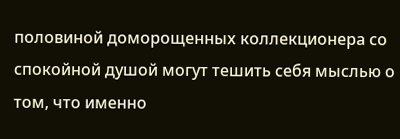половиной доморощенных коллекционера со спокойной душой могут тешить себя мыслью о том, что именно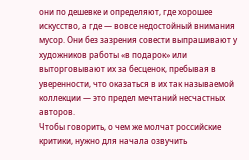они по дешевке и определяют, где хорошее искусство, а где — вовсе недостойный внимания мусор. Они без зазрения совести выпрашивают у художников работы «в подарок» или выторговывают их за бесценок, пребывая в уверенности, что оказаться в их так называемой коллекции — это предел мечтаний несчастных авторов.
Чтобы говорить, о чем же молчат российские критики, нужно для начала озвучить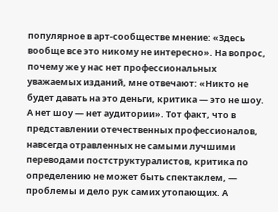популярное в арт-сообществе мнение: «Здесь вообще все это никому не интересно». На вопрос, почему же у нас нет профессиональных уважаемых изданий, мне отвечают: «Никто не будет давать на это деньги, критика — это не шоу. А нет шоу — нет аудитории». Тот факт, что в представлении отечественных профессионалов, навсегда отравленных не самыми лучшими переводами постструктуралистов, критика по определению не может быть спектаклем, — проблемы и дело рук самих утопающих. А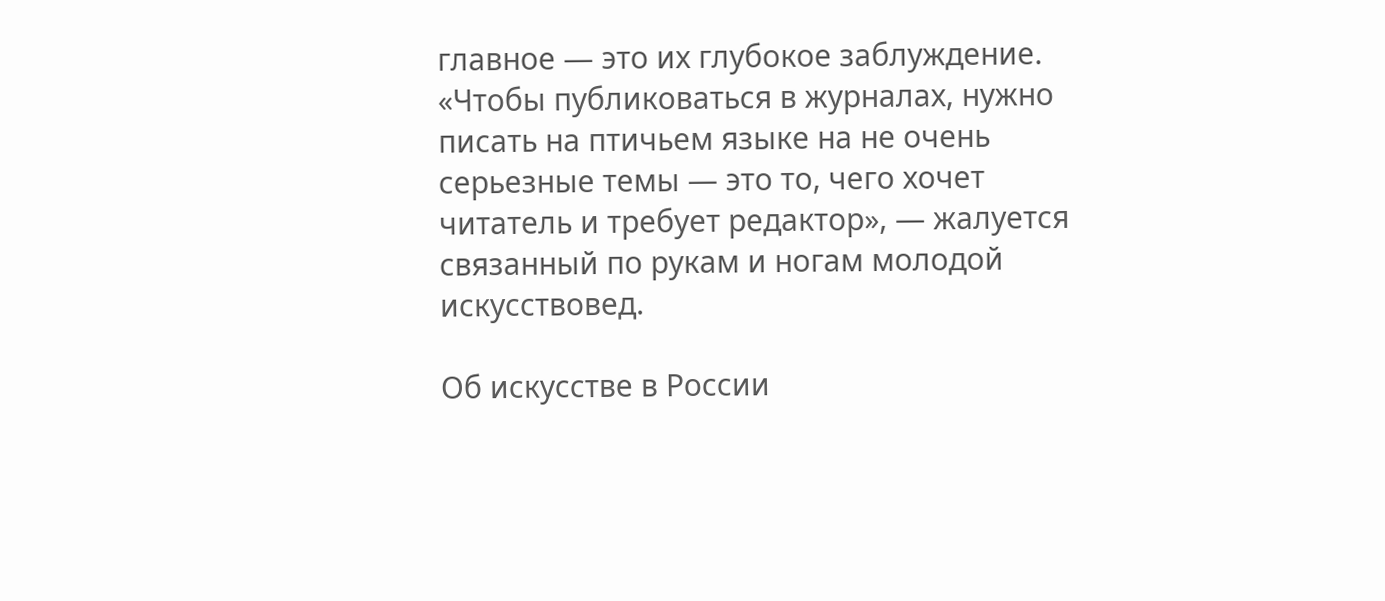главное — это их глубокое заблуждение.
«Чтобы публиковаться в журналах, нужно писать на птичьем языке на не очень серьезные темы — это то, чего хочет читатель и требует редактор», — жалуется связанный по рукам и ногам молодой искусствовед.

Об искусстве в России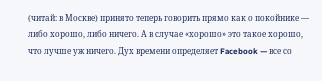(читай: в Москве) принято теперь говорить прямо как о покойнике — либо хорошо, либо ничего. А в случае «хорошо» это такое хорошо, что лучше уж ничего. Дух времени определяет Facebook — все со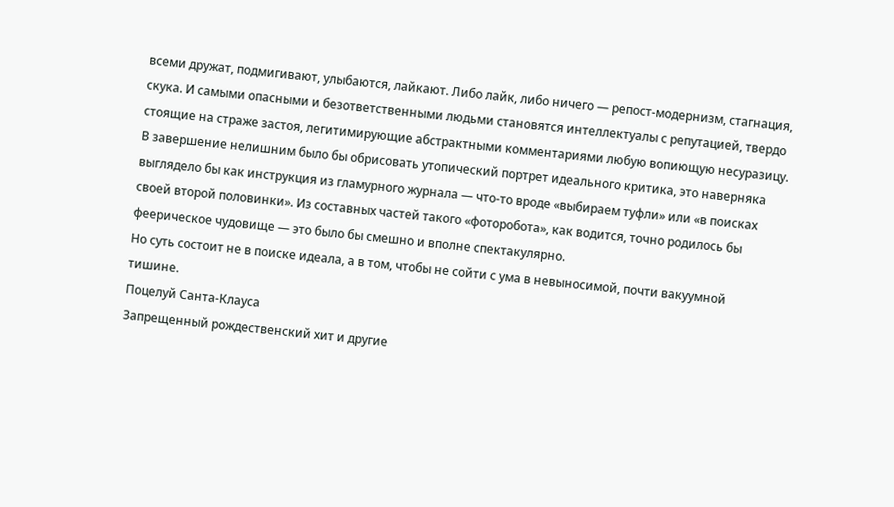всеми дружат, подмигивают, улыбаются, лайкают. Либо лайк, либо ничего — репост-модернизм, стагнация, скука. И самыми опасными и безответственными людьми становятся интеллектуалы с репутацией, твердо стоящие на страже застоя, легитимирующие абстрактными комментариями любую вопиющую несуразицу.
В завершение нелишним было бы обрисовать утопический портрет идеального критика, это наверняка выглядело бы как инструкция из гламурного журнала — что-то вроде «выбираем туфли» или «в поисках своей второй половинки». Из составных частей такого «фоторобота», как водится, точно родилось бы феерическое чудовище — это было бы смешно и вполне спектакулярно.
Но суть состоит не в поиске идеала, а в том, чтобы не сойти с ума в невыносимой, почти вакуумной тишине.
Поцелуй Санта-Клауса
Запрещенный рождественский хит и другие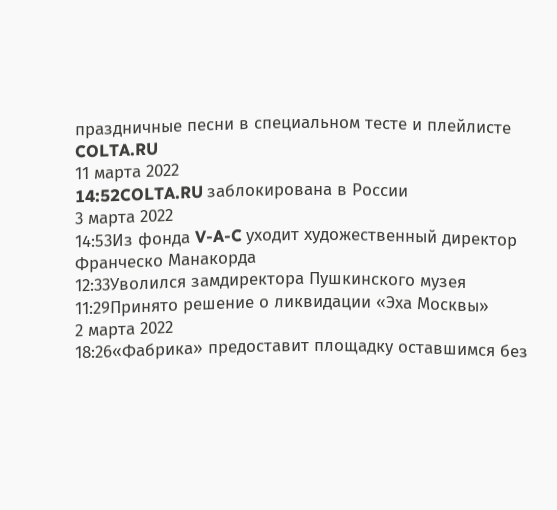праздничные песни в специальном тесте и плейлисте COLTA.RU
11 марта 2022
14:52COLTA.RU заблокирована в России
3 марта 2022
14:53Из фонда V-A-C уходит художественный директор Франческо Манакорда
12:33Уволился замдиректора Пушкинского музея
11:29Принято решение о ликвидации «Эха Москвы»
2 марта 2022
18:26«Фабрика» предоставит площадку оставшимся без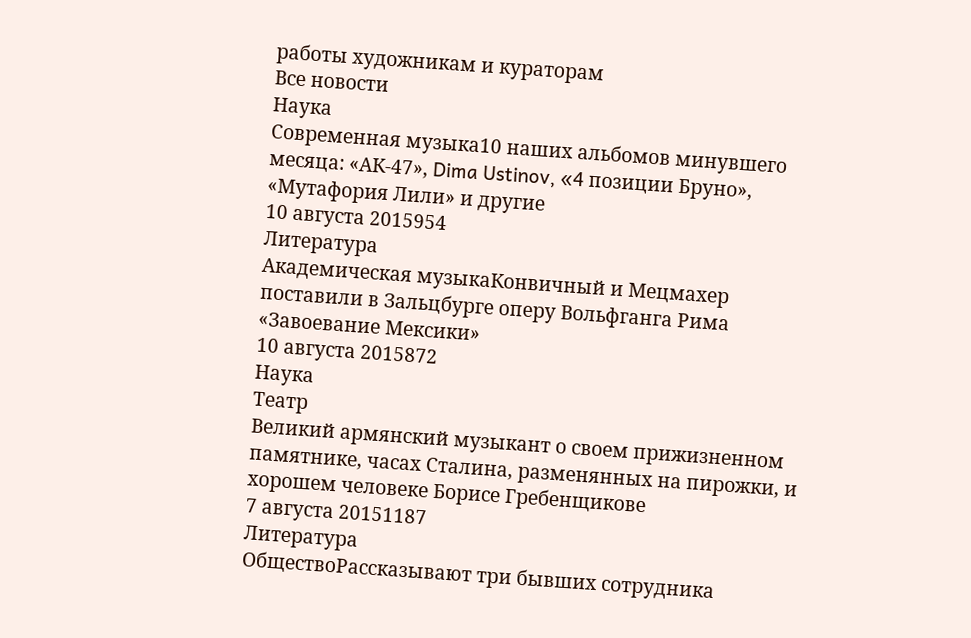работы художникам и кураторам
Все новости
Наука
Современная музыка10 наших альбомов минувшего месяца: «АК-47», Dima Ustinov, «4 позиции Бруно», «Мутафория Лили» и другие
10 августа 2015954
Литература
Академическая музыкаКонвичный и Мецмахер поставили в Зальцбурге оперу Вольфганга Рима «Завоевание Мексики»
10 августа 2015872
Наука
Театр
Великий армянский музыкант о своем прижизненном памятнике, часах Сталина, разменянных на пирожки, и хорошем человеке Борисе Гребенщикове
7 августа 20151187
Литература
ОбществоРассказывают три бывших сотрудника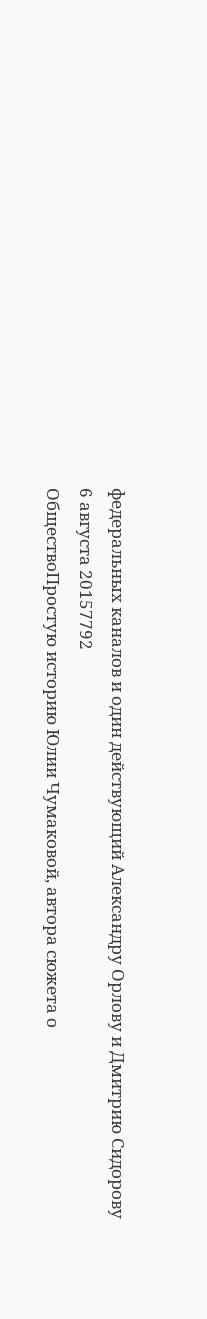федеральных каналов и один действующий Александру Орлову и Дмитрию Сидорову
6 августа 20157792
ОбществоПростую историю Юлии Чумаковой, автора сюжета о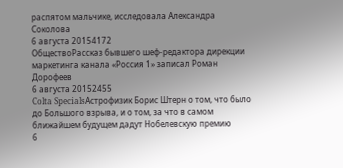распятом мальчике, исследовала Александра Соколова
6 августа 20154172
ОбществоРассказ бывшего шеф-редактора дирекции маркетинга канала «Россия 1» записал Роман Дорофеев
6 августа 20152455
Colta SpecialsАстрофизик Борис Штерн о том, что было до Большого взрыва, и о том, за что в самом ближайшем будущем дадут Нобелевскую премию
6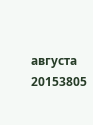августа 20153805